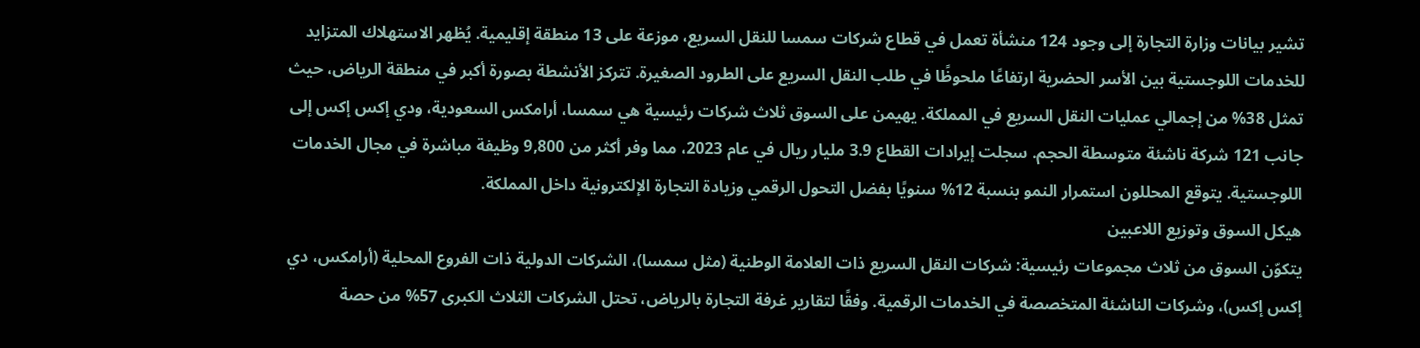تشير بيانات وزارة التجارة إلى وجود 124 منشأة تعمل في قطاع شركات سمسا للنقل السريع، موزعة على 13 منطقة إقليمية. يُظهر الاستهلاك المتزايد للخدمات اللوجستية بين الأسر الحضرية ارتفاعًا ملحوظًا في طلب النقل السريع على الطرود الصغيرة. تتركز الأنشطة بصورة أكبر في منطقة الرياض، حيث تمثل 38% من إجمالي عمليات النقل السريع في المملكة. يهيمن على السوق ثلاث شركات رئيسية هي سمسا، أرامكس السعودية، ودي إكس إكس إلى جانب 121 شركة ناشئة متوسطة الحجم. سجلت إيرادات القطاع 3.9 مليار ريال في عام 2023، مما وفر أكثر من 9,800 وظيفة مباشرة في مجال الخدمات اللوجستية. يتوقع المحللون استمرار النمو بنسبة 12% سنويًا بفضل التحول الرقمي وزيادة التجارة الإلكترونية داخل المملكة.
هيكل السوق وتوزيع اللاعبين
يتكوّن السوق من ثلاث مجموعات رئيسية: شركات النقل السريع ذات العلامة الوطنية (مثل سمسا)، الشركات الدولية ذات الفروع المحلية (أرامكس، دي إكس إكس)، وشركات الناشئة المتخصصة في الخدمات الرقمية. وفقًا لتقارير غرفة التجارة بالرياض، تحتل الشركات الثلاث الكبرى 57% من حصة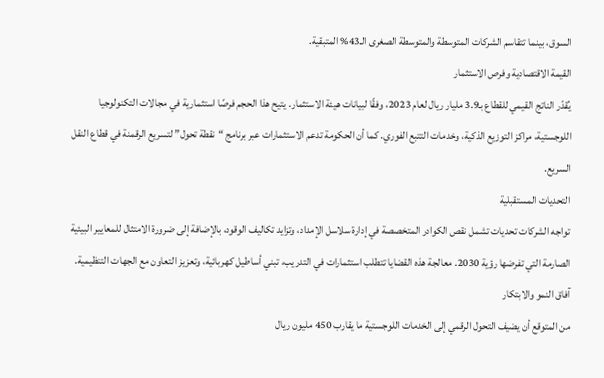السوق، بينما تتقاسم الشركات المتوسطة والمتوسطة الصغرى الـ43% المتبقية.
القيمة الاقتصادية وفرص الاستثمار
يُقدّر الناتج القيمي للقطاع بـ3.9 مليار ريال لعام 2023، وفقًا لبيانات هيئة الاستثمار. يتيح هذا الحجم فرصًا استثمارية في مجالات التكنولوجيا اللوجستية، مراكز التوزيع الذكية، وخدمات التتبع الفوري. كما أن الحكومة تدعم الاستثمارات عبر برنامج “نقطة تحول” لتسريع الرقمنة في قطاع النقل السريع.
التحديات المستقبلية
تواجه الشركات تحديات تشمل نقص الكوادر المتخصصة في إدارة سلاسل الإمداد، وتزايد تكاليف الوقود، بالإضافة إلى ضرورة الامتثال للمعايير البيئية الصارمة التي تفرضها رؤية 2030. معالجة هذه القضايا تتطلب استثمارات في التدريب، تبني أساطيل كهربائية، وتعزيز التعاون مع الجهات التنظيمية.
آفاق النمو والابتكار
من المتوقع أن يضيف التحول الرقمي إلى الخدمات اللوجستية ما يقارب 450 مليون ريال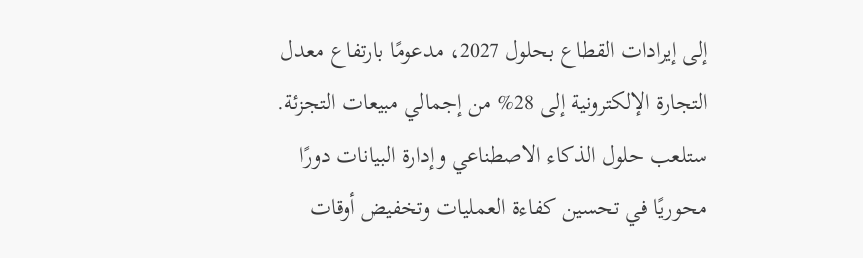إلى إيرادات القطاع بحلول 2027، مدعومًا بارتفاع معدل التجارة الإلكترونية إلى 28% من إجمالي مبيعات التجزئة. ستلعب حلول الذكاء الاصطناعي وإدارة البيانات دورًا محوريًا في تحسين كفاءة العمليات وتخفيض أوقات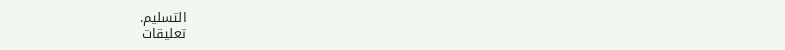التسليم.
تعليقات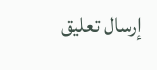إرسال تعليق